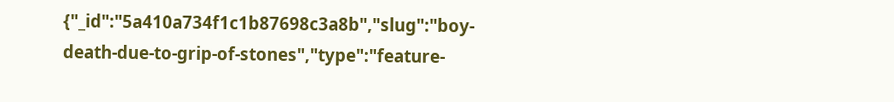{"_id":"5a410a734f1c1b87698c3a8b","slug":"boy-death-due-to-grip-of-stones","type":"feature-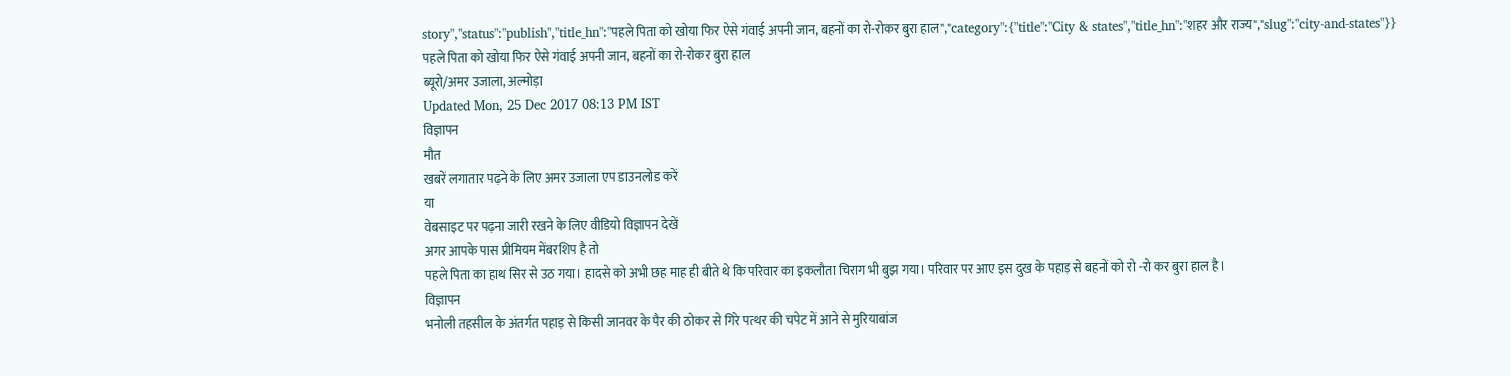story","status":"publish","title_hn":"पहले पिता को खोया फिर ऐसे गंवाई अपनी जान, बहनों का रो-रोकर बुरा हाल","category":{"title":"City & states","title_hn":"शहर और राज्य","slug":"city-and-states"}}
पहले पिता को खोया फिर ऐसे गंवाई अपनी जान, बहनों का रो-रोकर बुरा हाल
ब्यूरो/अमर उजाला, अल्मोड़ा
Updated Mon, 25 Dec 2017 08:13 PM IST
विज्ञापन
मौत
खबरें लगातार पढ़ने के लिए अमर उजाला एप डाउनलोड करें
या
वेबसाइट पर पढ़ना जारी रखने के लिए वीडियो विज्ञापन देखें
अगर आपके पास प्रीमियम मेंबरशिप है तो
पहले पिता का हाथ सिर से उठ गया। हादसे को अभी छह माह ही बीते थे कि परिवार का इकलौता चिराग भी बुझ गया। परिवार पर आए इस दुख के पहाड़ से बहनों को रो -रो कर बुरा हाल है।
विज्ञापन
भनोली तहसील के अंतर्गत पहाड़ से किसी जानवर के पैर की ठोकर से गिरे पत्थर की चपेट में आने से मुरियाबांज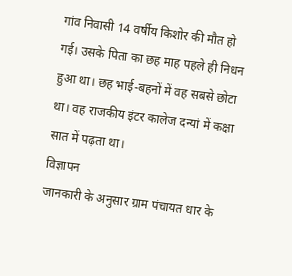गांव निवासी 14 वर्षीय किशोर की मौत हो गई। उसके पिता का छह माह पहले ही निधन हुआ था। छह भाई-बहनों में वह सबसे छोटा था। वह राजकीय इंटर कालेज दन्यां में कक्षा सात में पढ़ता था।
विज्ञापन
जानकारी के अनुसार ग्राम पंचायत धार के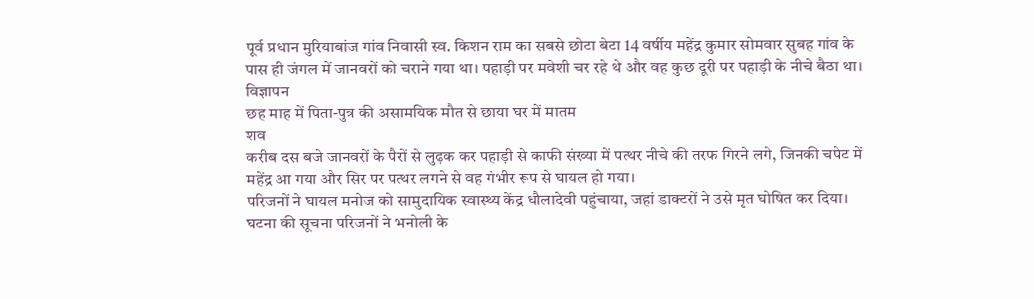पूर्व प्रधान मुरियाबांज गांव निवासी स्व. किशन राम का सबसे छोटा बेटा 14 वर्षीय महेंद्र कुमार सोमवार सुबह गांव के पास ही जंगल में जानवरों को चराने गया था। पहाड़ी पर मवेशी चर रहे थे और वह कुछ दूरी पर पहाड़ी के नीचे बैठा था।
विज्ञापन
छह माह में पिता-पुत्र की असामयिक मौत से छाया घर में मातम
शव
करीब दस बजे जानवरों के पैरों से लुढ़क कर पहाड़ी से काफी संख्या में पत्थर नीचे की तरफ गिरने लगे, जिनकी चपेट में महेंद्र आ गया और सिर पर पत्थर लगने से वह गंभीर रूप से घायल हो गया।
परिजनों ने घायल मनोज को सामुदायिक स्वास्थ्य केंद्र धौलादेवी पहुंचाया, जहां डाक्टरों ने उसे मृत घोषित कर दिया। घटना की सूचना परिजनों ने भनोली के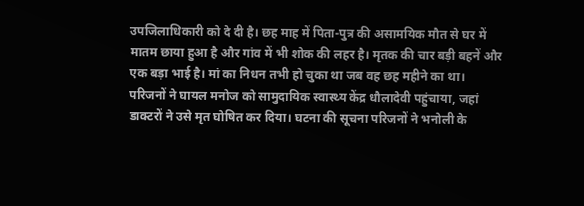उपजिलाधिकारी को दे दी है। छह माह में पिता-पुत्र की असामयिक मौत से घर में मातम छाया हुआ है और गांव में भी शोक की लहर है। मृतक की चार बड़ी बहनें और एक बड़ा भाई है। मां का निधन तभी हो चुका था जब वह छह महीने का था।
परिजनों ने घायल मनोज को सामुदायिक स्वास्थ्य केंद्र धौलादेवी पहुंचाया, जहां डाक्टरों ने उसे मृत घोषित कर दिया। घटना की सूचना परिजनों ने भनोली के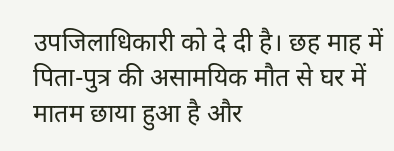उपजिलाधिकारी को दे दी है। छह माह में पिता-पुत्र की असामयिक मौत से घर में मातम छाया हुआ है और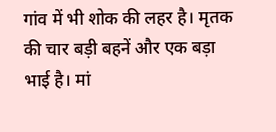गांव में भी शोक की लहर है। मृतक की चार बड़ी बहनें और एक बड़ा भाई है। मां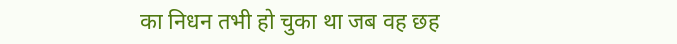का निधन तभी हो चुका था जब वह छह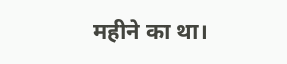महीने का था।